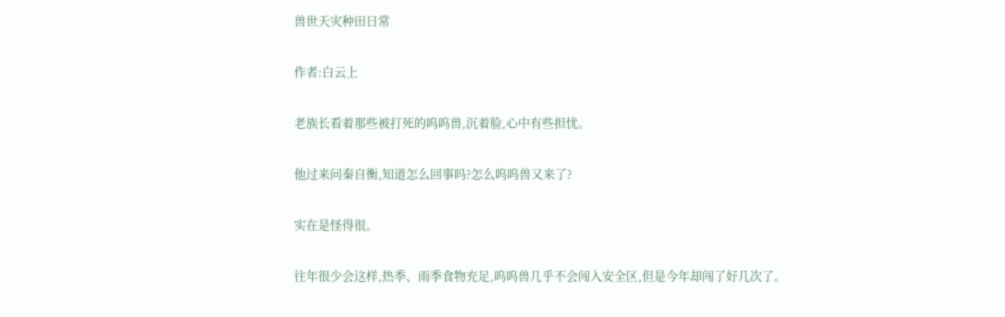兽世天灾种田日常

作者:白云上

老族长看着那些被打死的呜呜兽,沉着脸,心中有些担忧。

他过来问秦自衡,知道怎么回事吗?怎么呜呜兽又来了?

实在是怪得很。

往年很少会这样,热季、雨季食物充足,呜呜兽几乎不会闯入安全区,但是今年却闯了好几次了。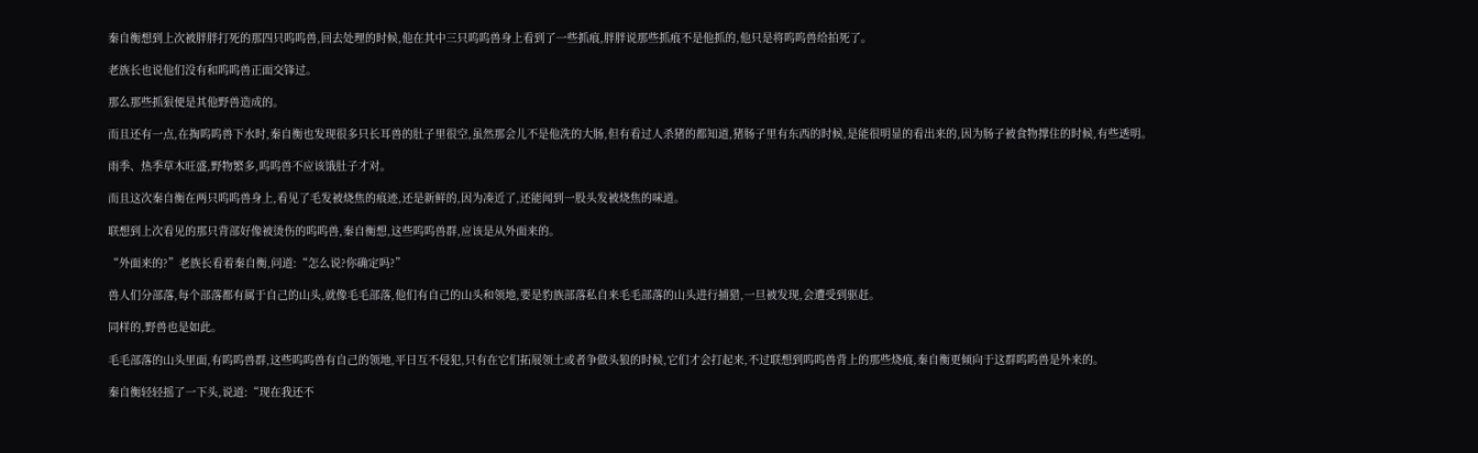秦自衡想到上次被胖胖打死的那四只呜呜兽,回去处理的时候,他在其中三只呜呜兽身上看到了一些抓痕,胖胖说那些抓痕不是他抓的,他只是将呜呜兽给拍死了。

老族长也说他们没有和呜呜兽正面交锋过。

那么那些抓狠便是其他野兽造成的。

而且还有一点,在掏呜呜兽下水时,秦自衡也发现很多只长耳兽的肚子里很空,虽然那会儿不是他洗的大肠,但有看过人杀猪的都知道,猪肠子里有东西的时候,是能很明显的看出来的,因为肠子被食物撑住的时候,有些透明。

雨季、热季草木旺盛,野物繁多,呜呜兽不应该饿肚子才对。

而且这次秦自衡在两只呜呜兽身上,看见了毛发被烧焦的痕迹,还是新鲜的,因为凑近了,还能闻到一股头发被烧焦的味道。

联想到上次看见的那只背部好像被烫伤的呜呜兽,秦自衡想,这些呜呜兽群,应该是从外面来的。

“外面来的?”老族长看着秦自衡,问道:“怎么说?你确定吗?”

兽人们分部落,每个部落都有属于自己的山头,就像毛毛部落,他们有自己的山头和领地,要是豹族部落私自来毛毛部落的山头进行捕猎,一旦被发现,会遭受到驱赶。

同样的,野兽也是如此。

毛毛部落的山头里面,有呜呜兽群,这些呜呜兽有自己的领地,平日互不侵犯,只有在它们拓展领土或者争做头狼的时候,它们才会打起来,不过联想到呜呜兽背上的那些烧痕,秦自衡更倾向于这群呜呜兽是外来的。

秦自衡轻轻摇了一下头,说道:“现在我还不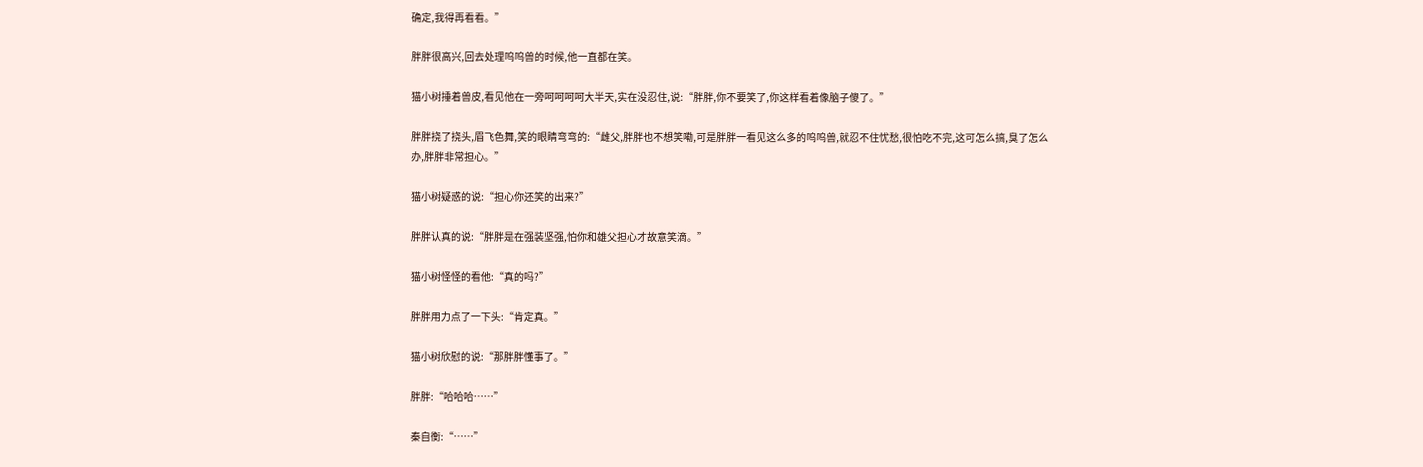确定,我得再看看。”

胖胖很高兴,回去处理呜呜兽的时候,他一直都在笑。

猫小树捶着兽皮,看见他在一旁呵呵呵呵大半天,实在没忍住,说:“胖胖,你不要笑了,你这样看着像脑子傻了。”

胖胖挠了挠头,眉飞色舞,笑的眼睛弯弯的:“雌父,胖胖也不想笑嘞,可是胖胖一看见这么多的呜呜兽,就忍不住忧愁,很怕吃不完,这可怎么搞,臭了怎么办,胖胖非常担心。”

猫小树疑惑的说:“担心你还笑的出来?”

胖胖认真的说:“胖胖是在强装坚强,怕你和雄父担心才故意笑滴。”

猫小树怪怪的看他:“真的吗?”

胖胖用力点了一下头:“肯定真。”

猫小树欣慰的说:“那胖胖懂事了。”

胖胖:“哈哈哈……”

秦自衡:“……”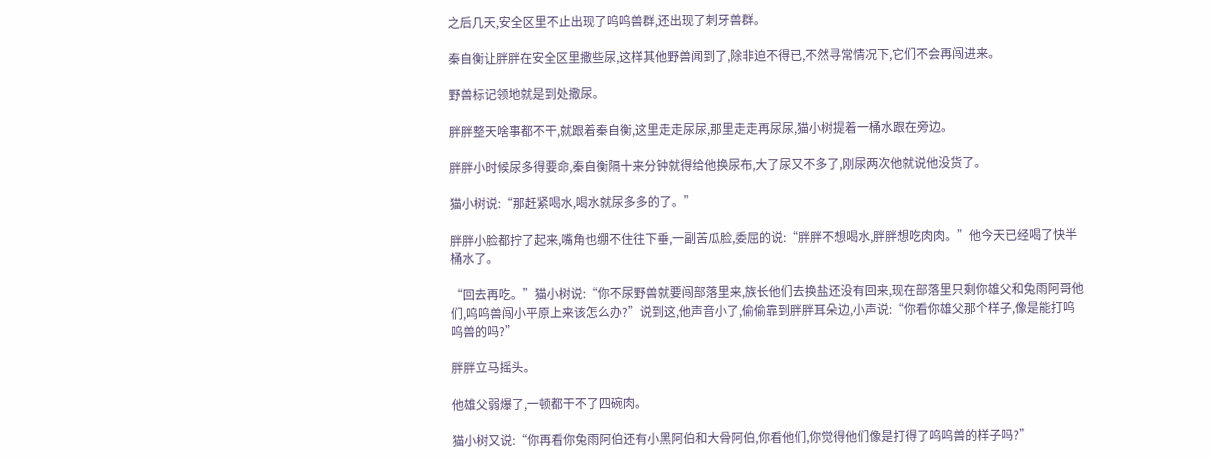之后几天,安全区里不止出现了呜呜兽群,还出现了刺牙兽群。

秦自衡让胖胖在安全区里撒些尿,这样其他野兽闻到了,除非迫不得已,不然寻常情况下,它们不会再闯进来。

野兽标记领地就是到处撒尿。

胖胖整天啥事都不干,就跟着秦自衡,这里走走尿尿,那里走走再尿尿,猫小树提着一桶水跟在旁边。

胖胖小时候尿多得要命,秦自衡隔十来分钟就得给他换尿布,大了尿又不多了,刚尿两次他就说他没货了。

猫小树说:“那赶紧喝水,喝水就尿多多的了。”

胖胖小脸都拧了起来,嘴角也绷不住往下垂,一副苦瓜脸,委屈的说:“胖胖不想喝水,胖胖想吃肉肉。”他今天已经喝了快半桶水了。

“回去再吃。”猫小树说:“你不尿野兽就要闯部落里来,族长他们去换盐还没有回来,现在部落里只剩你雄父和兔雨阿哥他们,呜呜兽闯小平原上来该怎么办?”说到这,他声音小了,偷偷靠到胖胖耳朵边,小声说:“你看你雄父那个样子,像是能打呜呜兽的吗?”

胖胖立马摇头。

他雄父弱爆了,一顿都干不了四碗肉。

猫小树又说:“你再看你兔雨阿伯还有小黑阿伯和大骨阿伯,你看他们,你觉得他们像是打得了呜呜兽的样子吗?”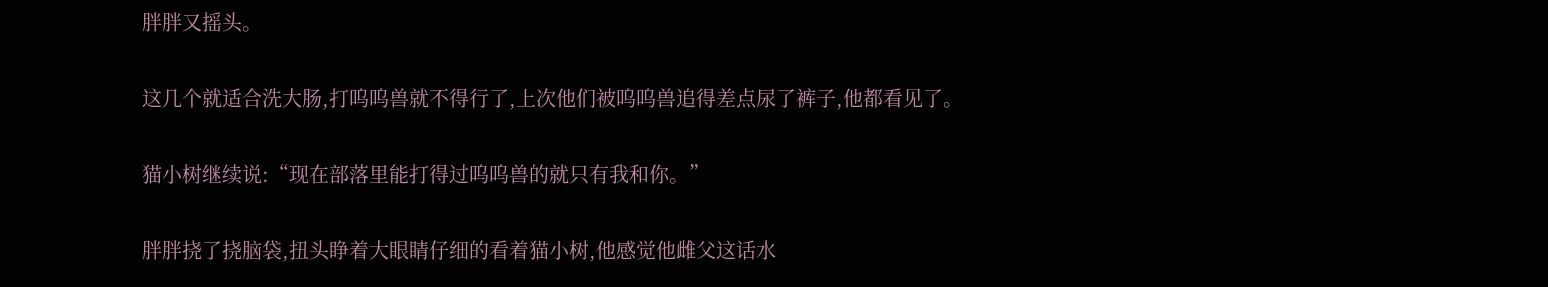胖胖又摇头。

这几个就适合洗大肠,打呜呜兽就不得行了,上次他们被呜呜兽追得差点尿了裤子,他都看见了。

猫小树继续说:“现在部落里能打得过呜呜兽的就只有我和你。”

胖胖挠了挠脑袋,扭头睁着大眼睛仔细的看着猫小树,他感觉他雌父这话水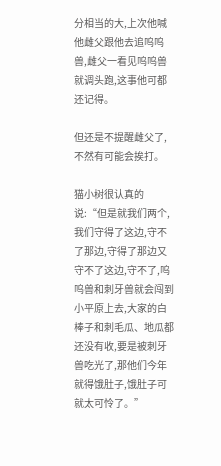分相当的大,上次他喊他雌父跟他去追呜呜兽,雌父一看见呜呜兽就调头跑,这事他可都还记得。

但还是不提醒雌父了,不然有可能会挨打。

猫小树很认真的说:“但是就我们两个,我们守得了这边,守不了那边,守得了那边又守不了这边,守不了,呜呜兽和刺牙兽就会闯到小平原上去,大家的白棒子和刺毛瓜、地瓜都还没有收,要是被刺牙兽吃光了,那他们今年就得饿肚子,饿肚子可就太可怜了。”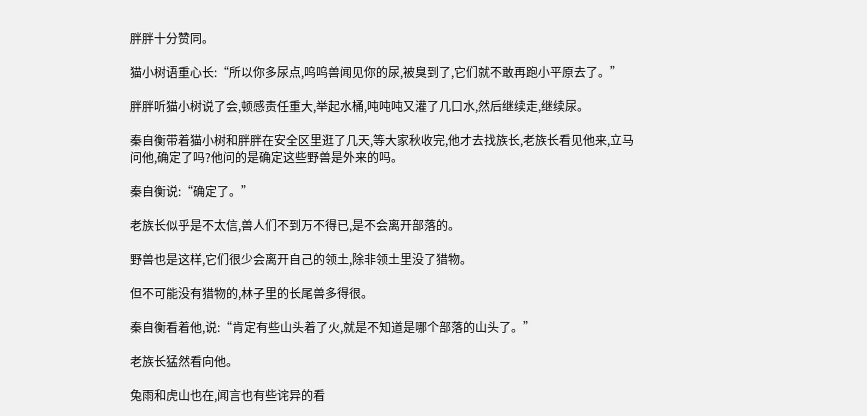胖胖十分赞同。

猫小树语重心长:“所以你多尿点,呜呜兽闻见你的尿,被臭到了,它们就不敢再跑小平原去了。”

胖胖听猫小树说了会,顿感责任重大,举起水桶,吨吨吨又灌了几口水,然后继续走,继续尿。

秦自衡带着猫小树和胖胖在安全区里逛了几天,等大家秋收完,他才去找族长,老族长看见他来,立马问他,确定了吗?他问的是确定这些野兽是外来的吗。

秦自衡说:“确定了。”

老族长似乎是不太信,兽人们不到万不得已,是不会离开部落的。

野兽也是这样,它们很少会离开自己的领土,除非领土里没了猎物。

但不可能没有猎物的,林子里的长尾兽多得很。

秦自衡看着他,说:“肯定有些山头着了火,就是不知道是哪个部落的山头了。”

老族长猛然看向他。

兔雨和虎山也在,闻言也有些诧异的看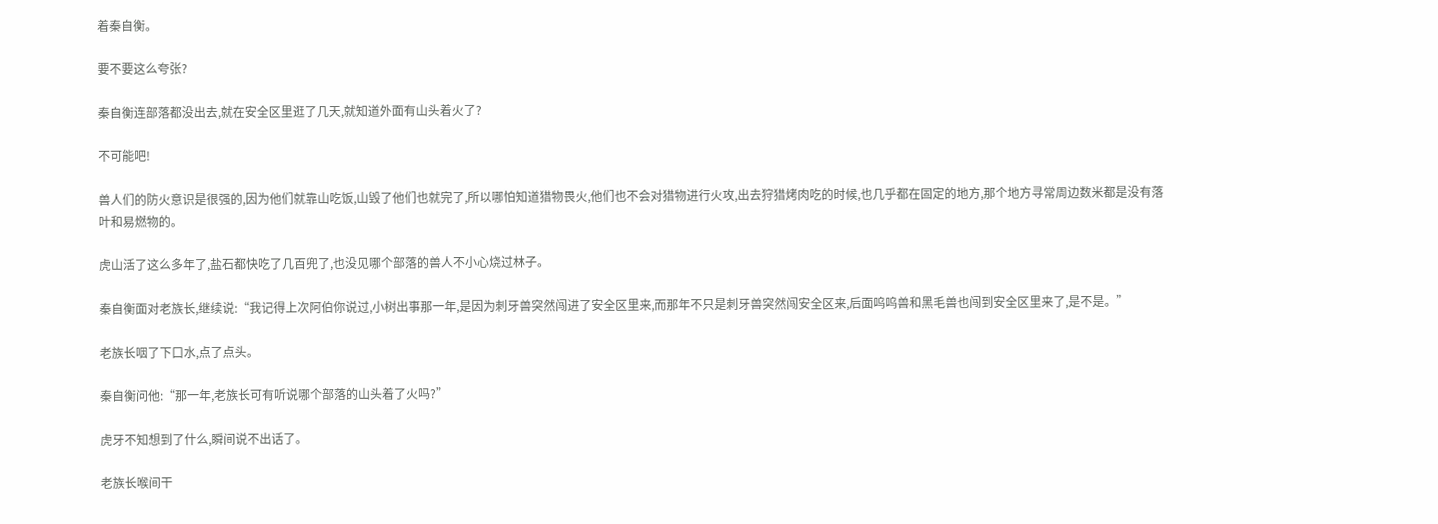着秦自衡。

要不要这么夸张?

秦自衡连部落都没出去,就在安全区里逛了几天,就知道外面有山头着火了?

不可能吧!

兽人们的防火意识是很强的,因为他们就靠山吃饭,山毁了他们也就完了,所以哪怕知道猎物畏火,他们也不会对猎物进行火攻,出去狩猎烤肉吃的时候,也几乎都在固定的地方,那个地方寻常周边数米都是没有落叶和易燃物的。

虎山活了这么多年了,盐石都快吃了几百兜了,也没见哪个部落的兽人不小心烧过林子。

秦自衡面对老族长,继续说:“我记得上次阿伯你说过,小树出事那一年,是因为刺牙兽突然闯进了安全区里来,而那年不只是刺牙兽突然闯安全区来,后面呜呜兽和黑毛兽也闯到安全区里来了,是不是。”

老族长咽了下口水,点了点头。

秦自衡问他:“那一年,老族长可有听说哪个部落的山头着了火吗?”

虎牙不知想到了什么,瞬间说不出话了。

老族长喉间干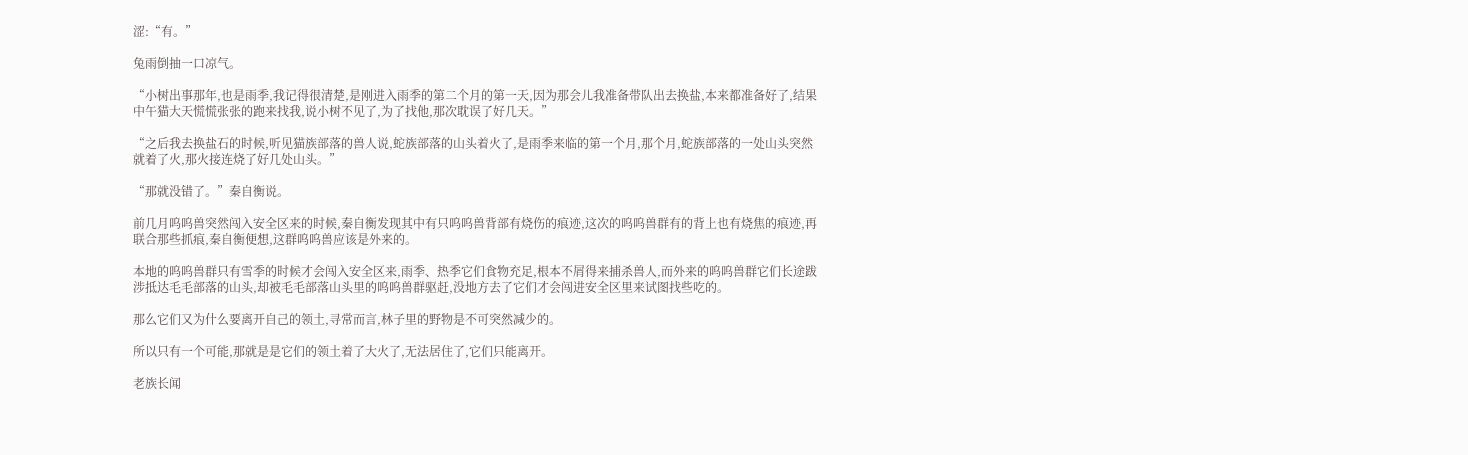涩:“有。”

兔雨倒抽一口凉气。

“小树出事那年,也是雨季,我记得很清楚,是刚进入雨季的第二个月的第一天,因为那会儿我准备带队出去换盐,本来都准备好了,结果中午猫大天慌慌张张的跑来找我,说小树不见了,为了找他,那次耽误了好几天。”

“之后我去换盐石的时候,听见猫族部落的兽人说,蛇族部落的山头着火了,是雨季来临的第一个月,那个月,蛇族部落的一处山头突然就着了火,那火接连烧了好几处山头。”

“那就没错了。”秦自衡说。

前几月呜呜兽突然闯入安全区来的时候,秦自衡发现其中有只呜呜兽背部有烧伤的痕迹,这次的呜呜兽群有的背上也有烧焦的痕迹,再联合那些抓痕,秦自衡便想,这群呜呜兽应该是外来的。

本地的呜呜兽群只有雪季的时候才会闯入安全区来,雨季、热季它们食物充足,根本不屑得来捕杀兽人,而外来的呜呜兽群它们长途跋涉抵达毛毛部落的山头,却被毛毛部落山头里的呜呜兽群驱赶,没地方去了它们才会闯进安全区里来试图找些吃的。

那么它们又为什么要离开自己的领土,寻常而言,林子里的野物是不可突然减少的。

所以只有一个可能,那就是是它们的领土着了大火了,无法居住了,它们只能离开。

老族长闻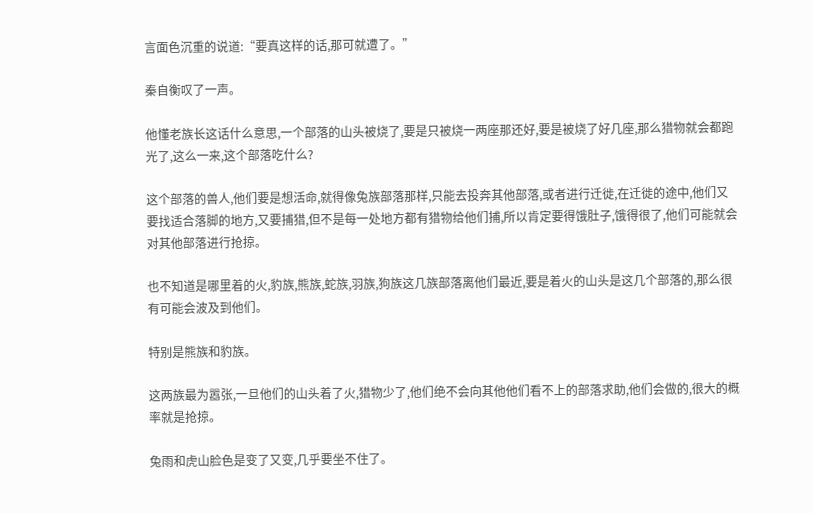言面色沉重的说道:“要真这样的话,那可就遭了。”

秦自衡叹了一声。

他懂老族长这话什么意思,一个部落的山头被烧了,要是只被烧一两座那还好,要是被烧了好几座,那么猎物就会都跑光了,这么一来,这个部落吃什么?

这个部落的兽人,他们要是想活命,就得像兔族部落那样,只能去投奔其他部落,或者进行迁徙,在迁徙的途中,他们又要找适合落脚的地方,又要捕猎,但不是每一处地方都有猎物给他们捕,所以肯定要得饿肚子,饿得很了,他们可能就会对其他部落进行抢掠。

也不知道是哪里着的火,豹族,熊族,蛇族,羽族,狗族这几族部落离他们最近,要是着火的山头是这几个部落的,那么很有可能会波及到他们。

特别是熊族和豹族。

这两族最为嚣张,一旦他们的山头着了火,猎物少了,他们绝不会向其他他们看不上的部落求助,他们会做的,很大的概率就是抢掠。

兔雨和虎山脸色是变了又变,几乎要坐不住了。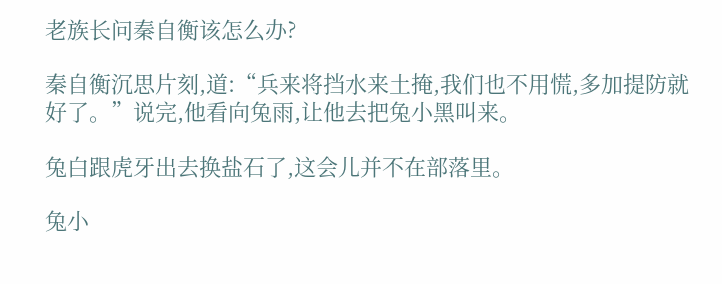老族长问秦自衡该怎么办?

秦自衡沉思片刻,道:“兵来将挡水来土掩,我们也不用慌,多加提防就好了。”说完,他看向兔雨,让他去把兔小黑叫来。

兔白跟虎牙出去换盐石了,这会儿并不在部落里。

兔小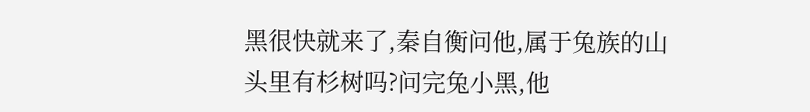黑很快就来了,秦自衡问他,属于兔族的山头里有杉树吗?问完兔小黑,他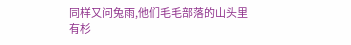同样又问兔雨,他们毛毛部落的山头里有杉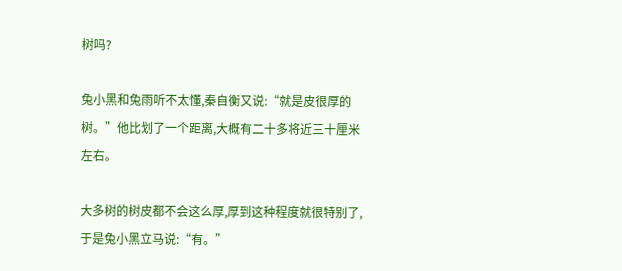树吗?

兔小黑和兔雨听不太懂,秦自衡又说:“就是皮很厚的树。”他比划了一个距离,大概有二十多将近三十厘米左右。

大多树的树皮都不会这么厚,厚到这种程度就很特别了,于是兔小黑立马说:“有。”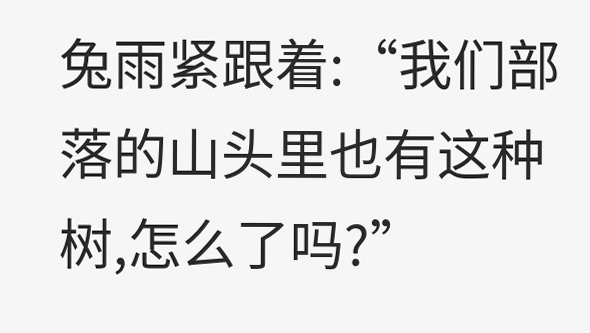兔雨紧跟着:“我们部落的山头里也有这种树,怎么了吗?”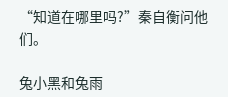“知道在哪里吗?”秦自衡问他们。

兔小黑和兔雨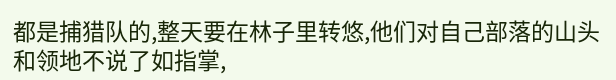都是捕猎队的,整天要在林子里转悠,他们对自己部落的山头和领地不说了如指掌,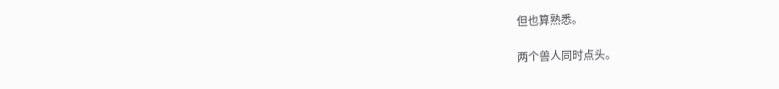但也算熟悉。

两个兽人同时点头。